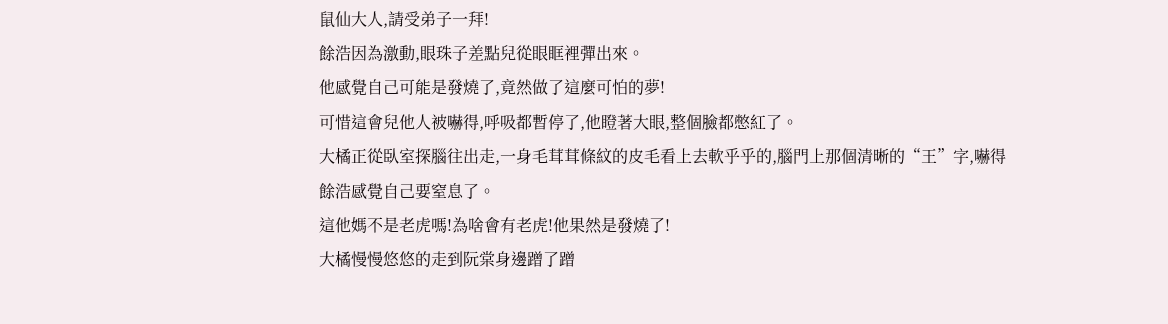鼠仙大人,請受弟子一拜!
餘浩因為激動,眼珠子差點兒從眼眶裡彈出來。
他感覺自己可能是發燒了,竟然做了這麼可怕的夢!
可惜這會兒他人被嚇得,呼吸都暫停了,他瞪著大眼,整個臉都憋紅了。
大橘正從臥室探腦往出走,一身毛茸茸條紋的皮毛看上去軟乎乎的,腦門上那個清晰的“王”字,嚇得餘浩感覺自己要窒息了。
這他媽不是老虎嗎!為啥會有老虎!他果然是發燒了!
大橘慢慢悠悠的走到阮棠身邊蹭了蹭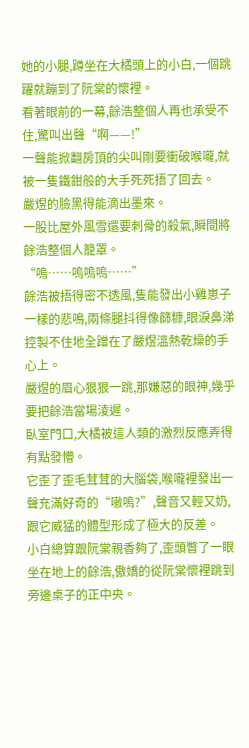她的小腿,蹲坐在大橘頭上的小白,一個跳躍就蹦到了阮棠的懷裡。
看著眼前的一幕,餘浩整個人再也承受不住,驚叫出聲“啊——!”
一聲能掀翻房頂的尖叫剛要衝破喉嚨,就被一隻鐵鉗般的大手死死捂了回去。
嚴煜的臉黑得能滴出墨來。
一股比屋外風雪還要刺骨的殺氣,瞬間將餘浩整個人籠罩。
“嗚……嗚嗚嗚……”
餘浩被捂得密不透風,隻能發出小雞崽子一樣的悲鳴,兩條腿抖得像篩糠,眼淚鼻涕控製不住地全蹭在了嚴煜溫熱乾燥的手心上。
嚴煜的眉心狠狠一跳,那嫌惡的眼神,幾乎要把餘浩當場淩遲。
臥室門口,大橘被這人類的激烈反應弄得有點發懵。
它歪了歪毛茸茸的大腦袋,喉嚨裡發出一聲充滿好奇的“嗷嗚?”,聲音又輕又奶,跟它威猛的體型形成了極大的反差。
小白總算跟阮棠親香夠了,歪頭瞥了一眼坐在地上的餘浩,傲嬌的從阮棠懷裡跳到旁邊桌子的正中央。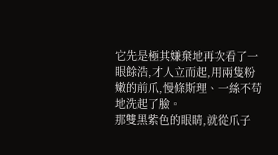它先是極其嫌棄地再次看了一眼餘浩,才人立而起,用兩隻粉嫩的前爪,慢條斯理、一絲不苟地洗起了臉。
那雙黑紫色的眼睛,就從爪子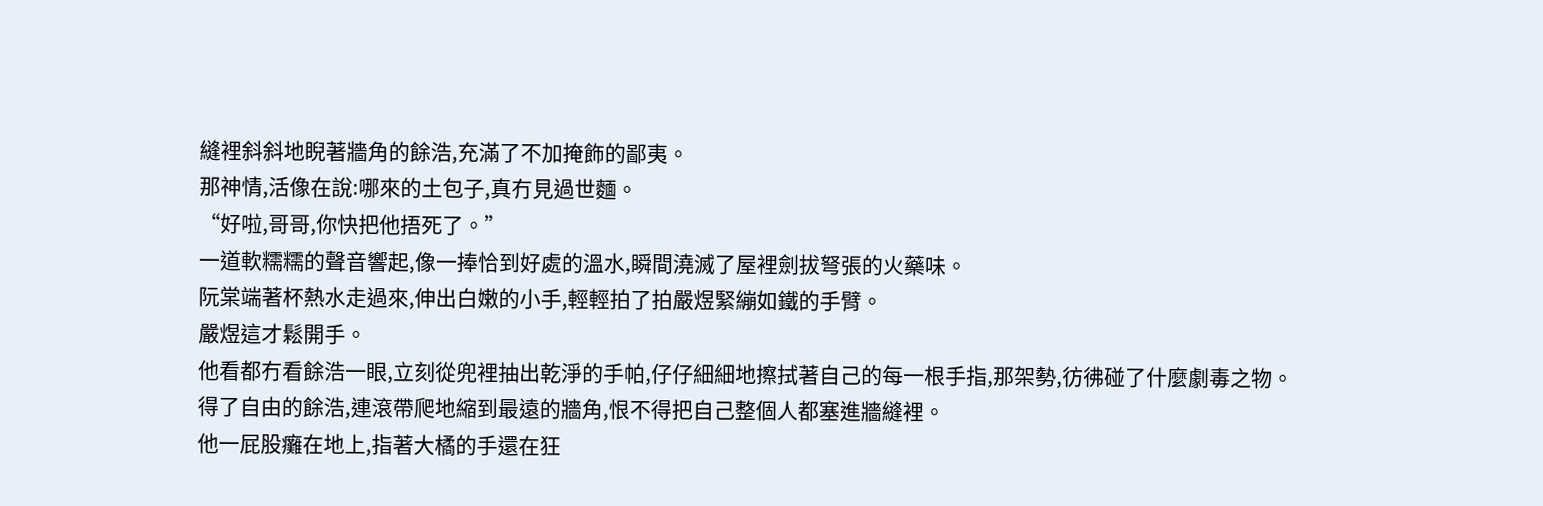縫裡斜斜地睨著牆角的餘浩,充滿了不加掩飾的鄙夷。
那神情,活像在說:哪來的土包子,真冇見過世麵。
“好啦,哥哥,你快把他捂死了。”
一道軟糯糯的聲音響起,像一捧恰到好處的溫水,瞬間澆滅了屋裡劍拔弩張的火藥味。
阮棠端著杯熱水走過來,伸出白嫩的小手,輕輕拍了拍嚴煜緊繃如鐵的手臂。
嚴煜這才鬆開手。
他看都冇看餘浩一眼,立刻從兜裡抽出乾淨的手帕,仔仔細細地擦拭著自己的每一根手指,那架勢,彷彿碰了什麼劇毒之物。
得了自由的餘浩,連滾帶爬地縮到最遠的牆角,恨不得把自己整個人都塞進牆縫裡。
他一屁股癱在地上,指著大橘的手還在狂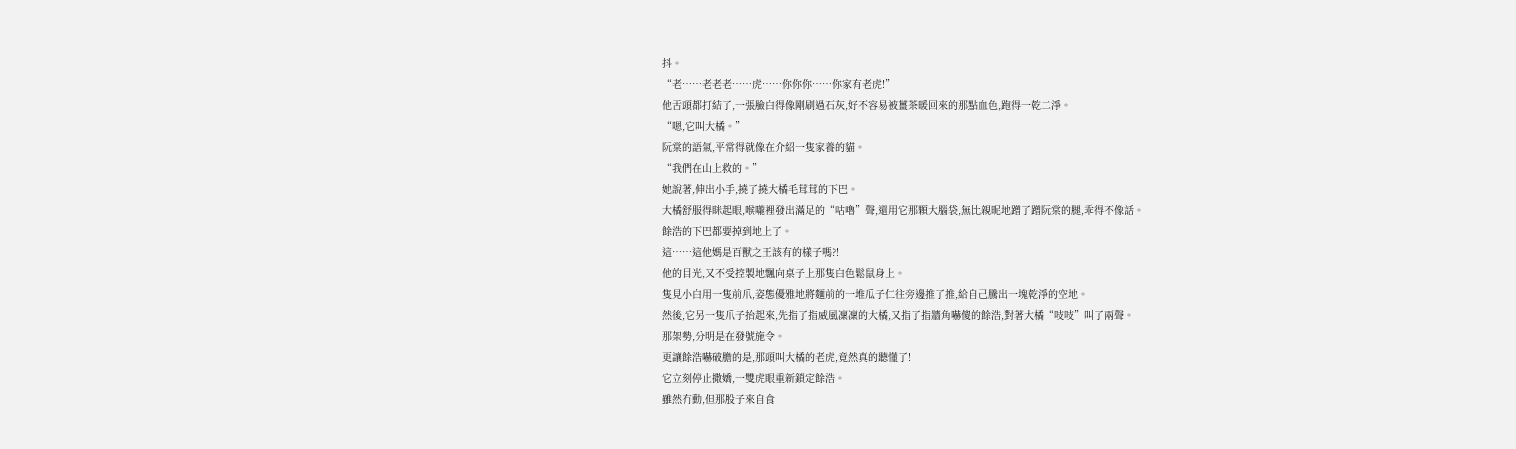抖。
“老……老老老……虎……你你你……你家有老虎!”
他舌頭都打結了,一張臉白得像剛刷過石灰,好不容易被薑茶暖回來的那點血色,跑得一乾二淨。
“嗯,它叫大橘。”
阮棠的語氣,平常得就像在介紹一隻家養的貓。
“我們在山上救的。”
她說著,伸出小手,撓了撓大橘毛茸茸的下巴。
大橘舒服得眯起眼,喉嚨裡發出滿足的“咕嚕”聲,還用它那顆大腦袋,無比親昵地蹭了蹭阮棠的腿,乖得不像話。
餘浩的下巴都要掉到地上了。
這……這他媽是百獸之王該有的樣子嗎?!
他的目光,又不受控製地飄向桌子上那隻白色鬆鼠身上。
隻見小白用一隻前爪,姿態優雅地將麵前的一堆瓜子仁往旁邊推了推,給自己騰出一塊乾淨的空地。
然後,它另一隻爪子抬起來,先指了指威風凜凜的大橘,又指了指牆角嚇傻的餘浩,對著大橘“吱吱”叫了兩聲。
那架勢,分明是在發號施令。
更讓餘浩嚇破膽的是,那頭叫大橘的老虎,竟然真的聽懂了!
它立刻停止撒嬌,一雙虎眼重新鎖定餘浩。
雖然冇動,但那股子來自食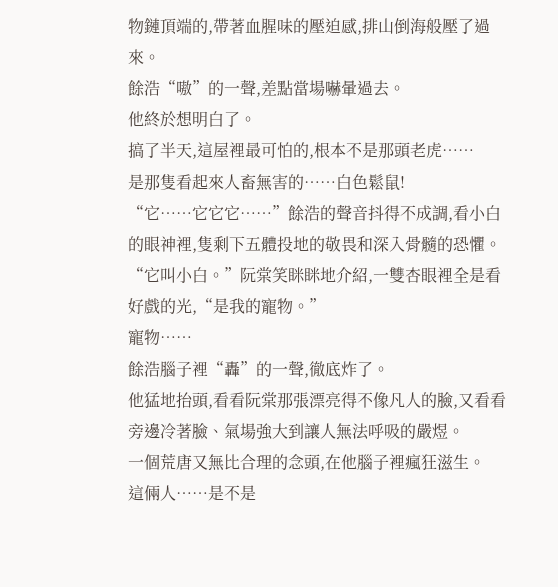物鏈頂端的,帶著血腥味的壓迫感,排山倒海般壓了過來。
餘浩“嗷”的一聲,差點當場嚇暈過去。
他終於想明白了。
搞了半天,這屋裡最可怕的,根本不是那頭老虎……
是那隻看起來人畜無害的……白色鬆鼠!
“它……它它它……”餘浩的聲音抖得不成調,看小白的眼神裡,隻剩下五體投地的敬畏和深入骨髓的恐懼。
“它叫小白。”阮棠笑眯眯地介紹,一雙杏眼裡全是看好戲的光,“是我的寵物。”
寵物……
餘浩腦子裡“轟”的一聲,徹底炸了。
他猛地抬頭,看看阮棠那張漂亮得不像凡人的臉,又看看旁邊冷著臉、氣場強大到讓人無法呼吸的嚴煜。
一個荒唐又無比合理的念頭,在他腦子裡瘋狂滋生。
這倆人……是不是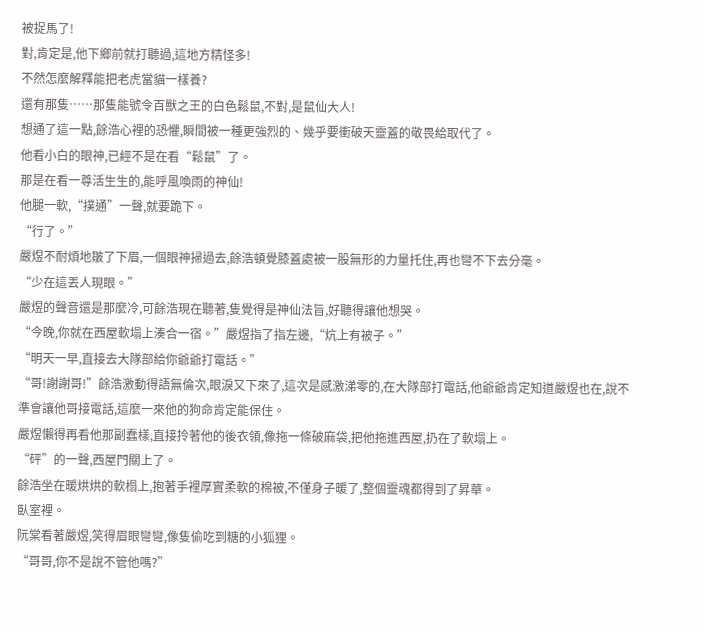被捉馬了!
對,肯定是,他下鄉前就打聽過,這地方精怪多!
不然怎麼解釋能把老虎當貓一樣養?
還有那隻……那隻能號令百獸之王的白色鬆鼠,不對,是鼠仙大人!
想通了這一點,餘浩心裡的恐懼,瞬間被一種更強烈的、幾乎要衝破天靈蓋的敬畏給取代了。
他看小白的眼神,已經不是在看“鬆鼠”了。
那是在看一尊活生生的,能呼風喚雨的神仙!
他腿一軟,“撲通”一聲,就要跪下。
“行了。”
嚴煜不耐煩地皺了下眉,一個眼神掃過去,餘浩頓覺膝蓋處被一股無形的力量托住,再也彎不下去分毫。
“少在這丟人現眼。”
嚴煜的聲音還是那麼冷,可餘浩現在聽著,隻覺得是神仙法旨,好聽得讓他想哭。
“今晚,你就在西屋軟塌上湊合一宿。”嚴煜指了指左邊,“炕上有被子。”
“明天一早,直接去大隊部給你爺爺打電話。”
“哥!謝謝哥!”餘浩激動得語無倫次,眼淚又下來了,這次是感激涕零的,在大隊部打電話,他爺爺肯定知道嚴煜也在,說不準會讓他哥接電話,這麼一來他的狗命肯定能保住。
嚴煜懶得再看他那副蠢樣,直接拎著他的後衣領,像拖一條破麻袋,把他拖進西屋,扔在了軟塌上。
“砰”的一聲,西屋門關上了。
餘浩坐在暖烘烘的軟榻上,抱著手裡厚實柔軟的棉被,不僅身子暖了,整個靈魂都得到了昇華。
臥室裡。
阮棠看著嚴煜,笑得眉眼彎彎,像隻偷吃到糖的小狐狸。
“哥哥,你不是說不管他嗎?”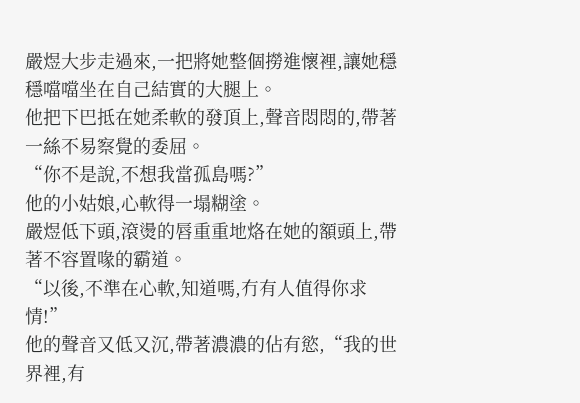嚴煜大步走過來,一把將她整個撈進懷裡,讓她穩穩噹噹坐在自己結實的大腿上。
他把下巴抵在她柔軟的發頂上,聲音悶悶的,帶著一絲不易察覺的委屈。
“你不是說,不想我當孤島嗎?”
他的小姑娘,心軟得一塌糊塗。
嚴煜低下頭,滾燙的唇重重地烙在她的額頭上,帶著不容置喙的霸道。
“以後,不準在心軟,知道嗎,冇有人值得你求情!”
他的聲音又低又沉,帶著濃濃的佔有慾,“我的世界裡,有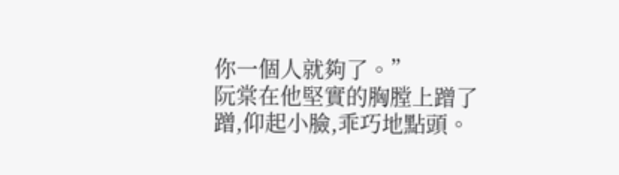你一個人就夠了。”
阮棠在他堅實的胸膛上蹭了蹭,仰起小臉,乖巧地點頭。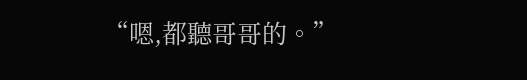“嗯,都聽哥哥的。”